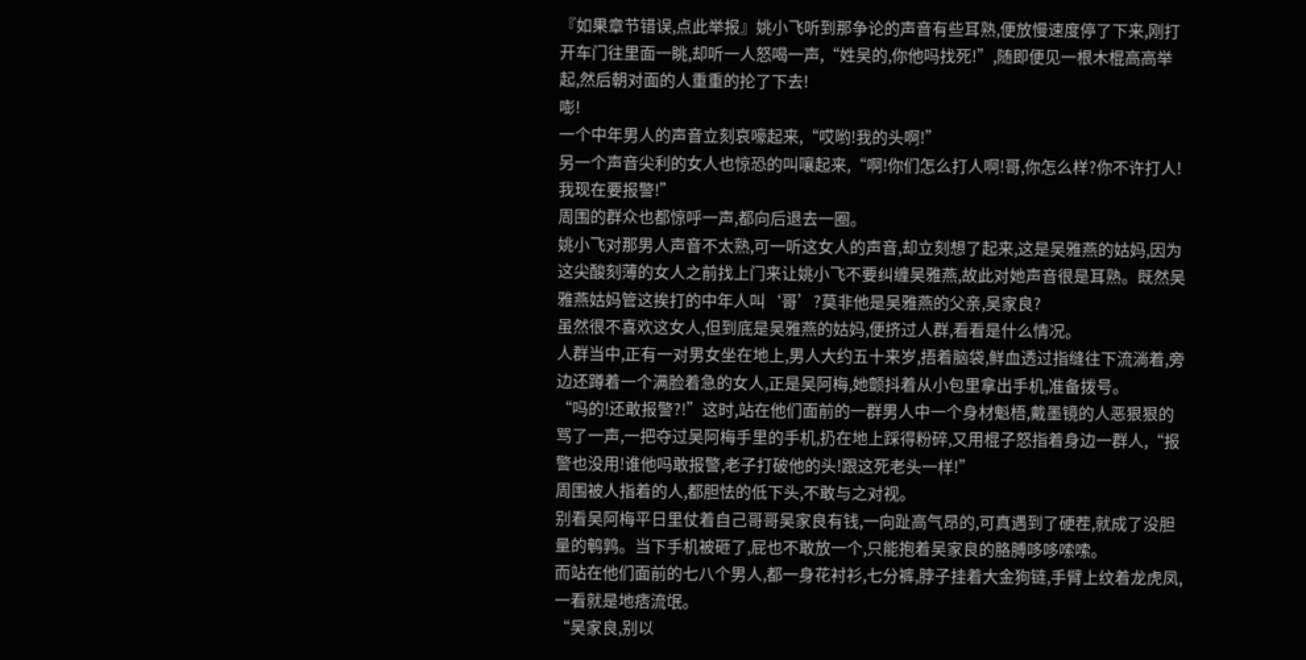『如果章节错误,点此举报』姚小飞听到那争论的声音有些耳熟,便放慢速度停了下来,刚打开车门往里面一眺,却听一人怒喝一声,“姓吴的,你他吗找死!”,随即便见一根木棍高高举起,然后朝对面的人重重的抡了下去!
嘭!
一个中年男人的声音立刻哀嚎起来,“哎哟!我的头啊!”
另一个声音尖利的女人也惊恐的叫嚷起来,“啊!你们怎么打人啊!哥,你怎么样?你不许打人!我现在要报警!”
周围的群众也都惊呼一声,都向后退去一圈。
姚小飞对那男人声音不太熟,可一听这女人的声音,却立刻想了起来,这是吴雅燕的姑妈,因为这尖酸刻薄的女人之前找上门来让姚小飞不要纠缠吴雅燕,故此对她声音很是耳熟。既然吴雅燕姑妈管这挨打的中年人叫‘哥’?莫非他是吴雅燕的父亲,吴家良?
虽然很不喜欢这女人,但到底是吴雅燕的姑妈,便挤过人群,看看是什么情况。
人群当中,正有一对男女坐在地上,男人大约五十来岁,捂着脑袋,鲜血透过指缝往下流淌着,旁边还蹲着一个满脸着急的女人,正是吴阿梅,她颤抖着从小包里拿出手机,准备拨号。
“吗的!还敢报警?!”这时,站在他们面前的一群男人中一个身材魁梧,戴墨镜的人恶狠狠的骂了一声,一把夺过吴阿梅手里的手机,扔在地上踩得粉碎,又用棍子怒指着身边一群人,“报警也没用!谁他吗敢报警,老子打破他的头!跟这死老头一样!”
周围被人指着的人,都胆怯的低下头,不敢与之对视。
别看吴阿梅平日里仗着自己哥哥吴家良有钱,一向趾高气昂的,可真遇到了硬茬,就成了没胆量的鹌鹑。当下手机被砸了,屁也不敢放一个,只能抱着吴家良的胳膊哆哆嗦嗦。
而站在他们面前的七八个男人,都一身花衬衫,七分裤,脖子挂着大金狗链,手臂上纹着龙虎凤,一看就是地痞流氓。
“吴家良,别以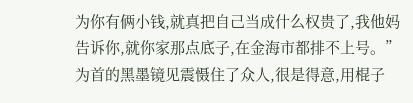为你有俩小钱,就真把自己当成什么权贵了,我他妈告诉你,就你家那点底子,在金海市都排不上号。”为首的黑墨镜见震慑住了众人,很是得意,用棍子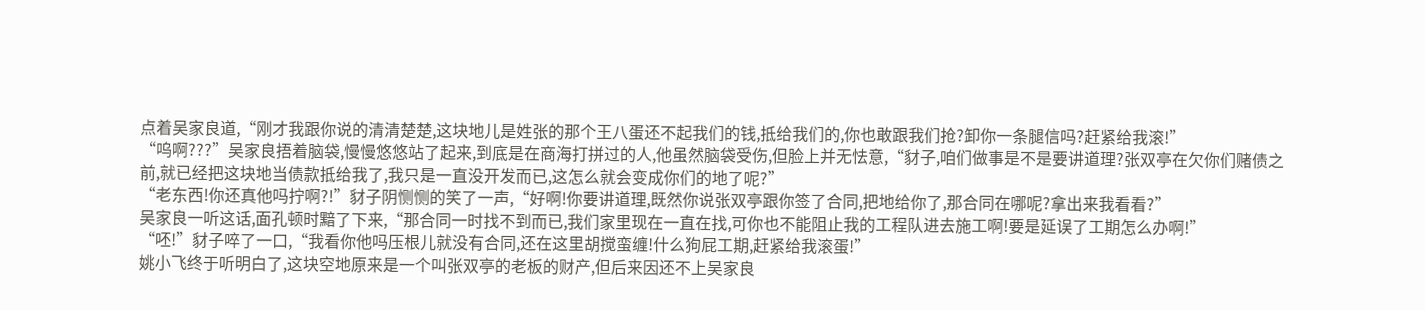点着吴家良道,“刚才我跟你说的清清楚楚,这块地儿是姓张的那个王八蛋还不起我们的钱,抵给我们的,你也敢跟我们抢?卸你一条腿信吗?赶紧给我滚!”
“呜啊???”吴家良捂着脑袋,慢慢悠悠站了起来,到底是在商海打拼过的人,他虽然脑袋受伤,但脸上并无怯意,“豺子,咱们做事是不是要讲道理?张双亭在欠你们赌债之前,就已经把这块地当债款抵给我了,我只是一直没开发而已,这怎么就会变成你们的地了呢?”
“老东西!你还真他吗拧啊?!”豺子阴恻恻的笑了一声,“好啊!你要讲道理,既然你说张双亭跟你签了合同,把地给你了,那合同在哪呢?拿出来我看看?”
吴家良一听这话,面孔顿时黯了下来,“那合同一时找不到而已,我们家里现在一直在找,可你也不能阻止我的工程队进去施工啊!要是延误了工期怎么办啊!”
“呸!”豺子啐了一口,“我看你他吗压根儿就没有合同,还在这里胡搅蛮缠!什么狗屁工期,赶紧给我滚蛋!”
姚小飞终于听明白了,这块空地原来是一个叫张双亭的老板的财产,但后来因还不上吴家良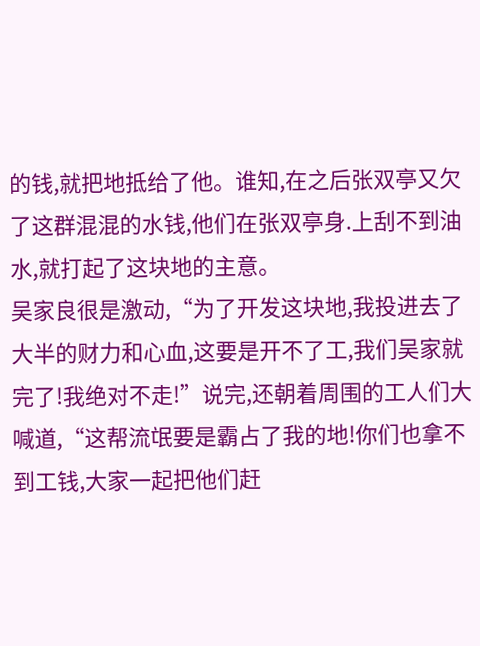的钱,就把地抵给了他。谁知,在之后张双亭又欠了这群混混的水钱,他们在张双亭身.上刮不到油水,就打起了这块地的主意。
吴家良很是激动,“为了开发这块地,我投进去了大半的财力和心血,这要是开不了工,我们吴家就完了!我绝对不走!”说完,还朝着周围的工人们大喊道,“这帮流氓要是霸占了我的地!你们也拿不到工钱,大家一起把他们赶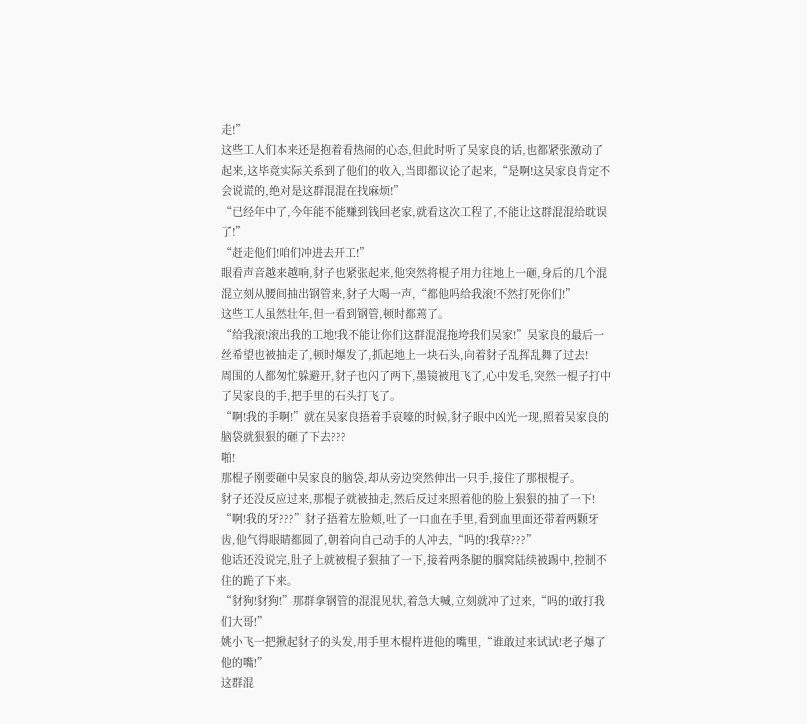走!”
这些工人们本来还是抱着看热闹的心态,但此时听了吴家良的话,也都紧张激动了起来,这毕竟实际关系到了他们的收入,当即都议论了起来,“是啊!这吴家良肯定不会说谎的,绝对是这群混混在找麻烦!”
“已经年中了,今年能不能赚到钱回老家,就看这次工程了,不能让这群混混给耽误了!”
“赶走他们!咱们冲进去开工!”
眼看声音越来越响,豺子也紧张起来,他突然将棍子用力往地上一砸,身后的几个混混立刻从腰间抽出钢管来,豺子大喝一声,“都他吗给我滚!不然打死你们!”
这些工人虽然壮年,但一看到钢管,顿时都蔫了。
“给我滚!滚出我的工地!我不能让你们这群混混拖垮我们吴家!”吴家良的最后一丝希望也被抽走了,顿时爆发了,抓起地上一块石头,向着豺子乱挥乱舞了过去!
周围的人都匆忙躲避开,豺子也闪了两下,墨镜被甩飞了,心中发毛,突然一棍子打中了吴家良的手,把手里的石头打飞了。
“啊!我的手啊!”就在吴家良捂着手哀嚎的时候,豺子眼中凶光一现,照着吴家良的脑袋就狠狠的砸了下去???
啪!
那棍子刚要砸中吴家良的脑袋,却从旁边突然伸出一只手,接住了那根棍子。
豺子还没反应过来,那棍子就被抽走,然后反过来照着他的脸上狠狠的抽了一下!
“啊!我的牙???”豺子捂着左脸颊,吐了一口血在手里,看到血里面还带着两颗牙齿,他气得眼睛都圆了,朝着向自己动手的人冲去,“吗的!我草???”
他话还没说完,肚子上就被棍子狠抽了一下,接着两条腿的腘窝陆续被踢中,控制不住的跪了下来。
“豺狗!豺狗!”那群拿钢管的混混见状,着急大喊,立刻就冲了过来,“吗的!敢打我们大哥!”
姚小飞一把揪起豺子的头发,用手里木棍杵进他的嘴里,“谁敢过来试试!老子爆了他的嘴!”
这群混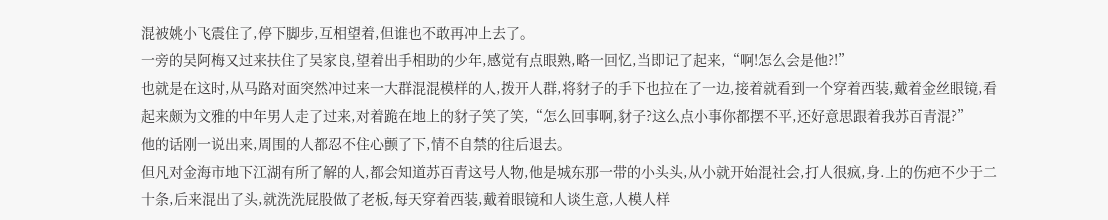混被姚小飞震住了,停下脚步,互相望着,但谁也不敢再冲上去了。
一旁的吴阿梅又过来扶住了吴家良,望着出手相助的少年,感觉有点眼熟,略一回忆,当即记了起来,“啊!怎么会是他?!”
也就是在这时,从马路对面突然冲过来一大群混混模样的人,拨开人群,将豺子的手下也拉在了一边,接着就看到一个穿着西装,戴着金丝眼镜,看起来颇为文雅的中年男人走了过来,对着跪在地上的豺子笑了笑,“怎么回事啊,豺子?这么点小事你都摆不平,还好意思跟着我苏百青混?”
他的话刚一说出来,周围的人都忍不住心颤了下,情不自禁的往后退去。
但凡对金海市地下江湖有所了解的人,都会知道苏百青这号人物,他是城东那一带的小头头,从小就开始混社会,打人很疯,身.上的伤疤不少于二十条,后来混出了头,就洗洗屁股做了老板,每天穿着西装,戴着眼镜和人谈生意,人模人样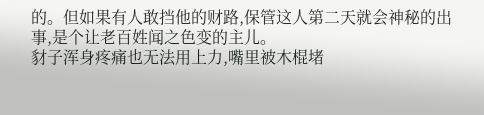的。但如果有人敢挡他的财路,保管这人第二天就会神秘的出事,是个让老百姓闻之色变的主儿。
豺子浑身疼痛也无法用上力,嘴里被木棍堵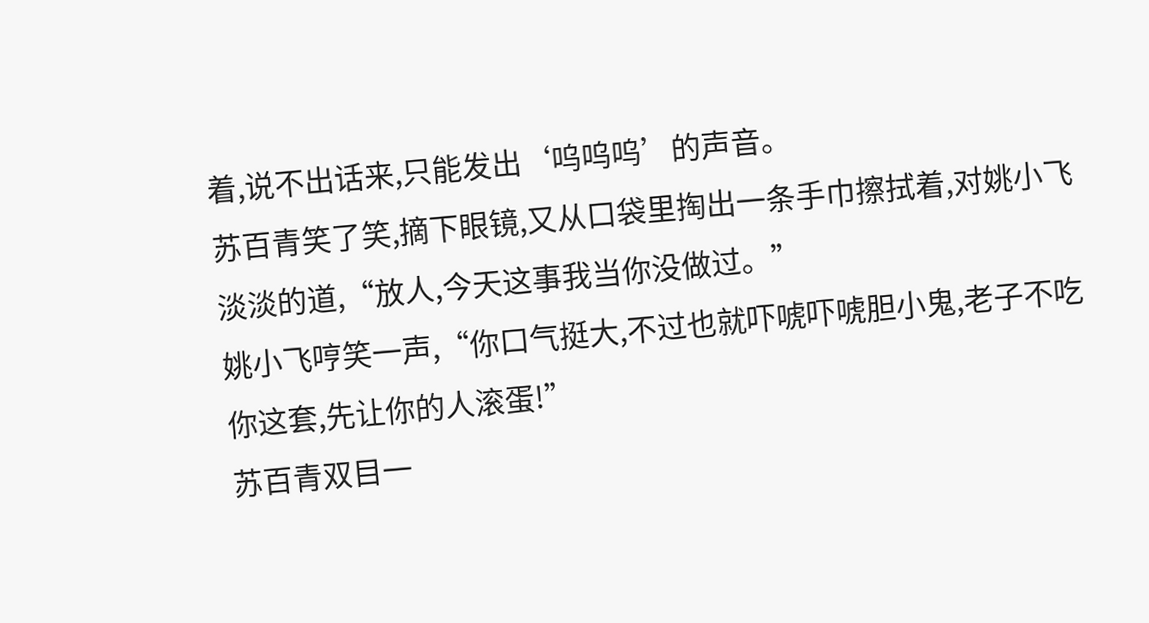着,说不出话来,只能发出‘呜呜呜’的声音。
苏百青笑了笑,摘下眼镜,又从口袋里掏出一条手巾擦拭着,对姚小飞淡淡的道,“放人,今天这事我当你没做过。”
姚小飞哼笑一声,“你口气挺大,不过也就吓唬吓唬胆小鬼,老子不吃你这套,先让你的人滚蛋!”
苏百青双目一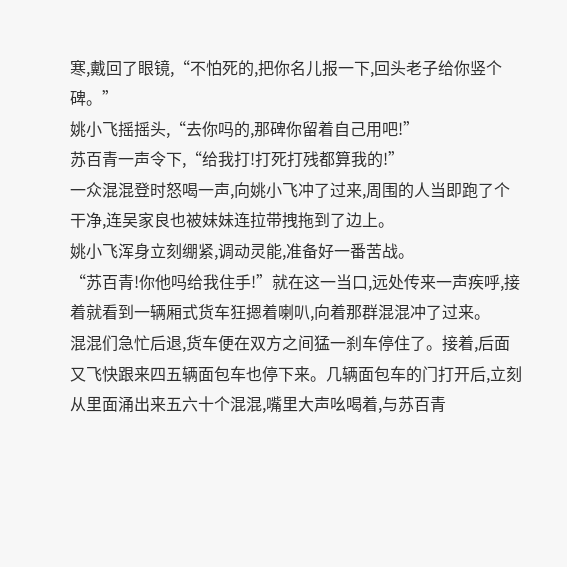寒,戴回了眼镜,“不怕死的,把你名儿报一下,回头老子给你竖个碑。”
姚小飞摇摇头,“去你吗的,那碑你留着自己用吧!”
苏百青一声令下,“给我打!打死打残都算我的!”
一众混混登时怒喝一声,向姚小飞冲了过来,周围的人当即跑了个干净,连吴家良也被妹妹连拉带拽拖到了边上。
姚小飞浑身立刻绷紧,调动灵能,准备好一番苦战。
“苏百青!你他吗给我住手!”就在这一当口,远处传来一声疾呼,接着就看到一辆厢式货车狂摁着喇叭,向着那群混混冲了过来。
混混们急忙后退,货车便在双方之间猛一刹车停住了。接着,后面又飞快跟来四五辆面包车也停下来。几辆面包车的门打开后,立刻从里面涌出来五六十个混混,嘴里大声吆喝着,与苏百青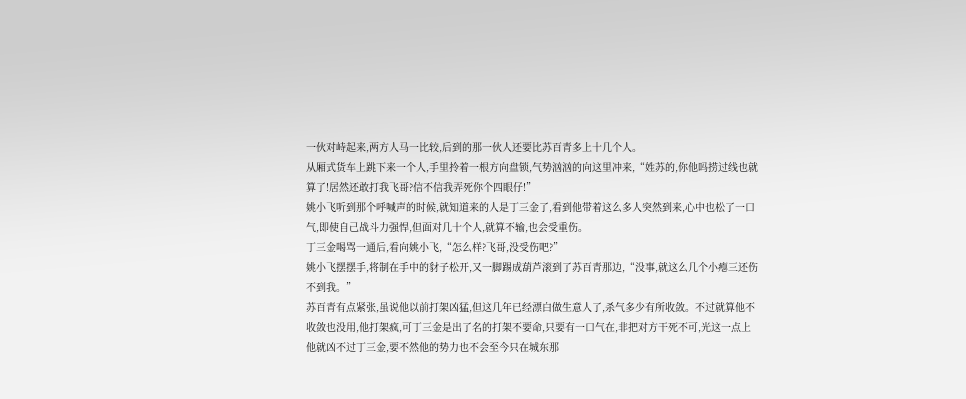一伙对峙起来,两方人马一比较,后到的那一伙人还要比苏百青多上十几个人。
从厢式货车上跳下来一个人,手里拎着一根方向盘锁,气势汹汹的向这里冲来,“姓苏的,你他吗捞过线也就算了!居然还敢打我飞哥?信不信我弄死你个四眼仔!”
姚小飞听到那个呼喊声的时候,就知道来的人是丁三金了,看到他带着这么多人突然到来,心中也松了一口气,即使自己战斗力强悍,但面对几十个人,就算不输,也会受重伤。
丁三金喝骂一通后,看向姚小飞,“怎么样?飞哥,没受伤吧?”
姚小飞摆摆手,将制在手中的豺子松开,又一脚踢成葫芦滚到了苏百青那边,“没事,就这么几个小瘪三还伤不到我。”
苏百青有点紧张,虽说他以前打架凶猛,但这几年已经漂白做生意人了,杀气多少有所收敛。不过就算他不收敛也没用,他打架疯,可丁三金是出了名的打架不要命,只要有一口气在,非把对方干死不可,光这一点上他就凶不过丁三金,要不然他的势力也不会至今只在城东那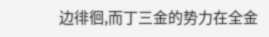边徘徊,而丁三金的势力在全金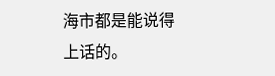海市都是能说得上话的。